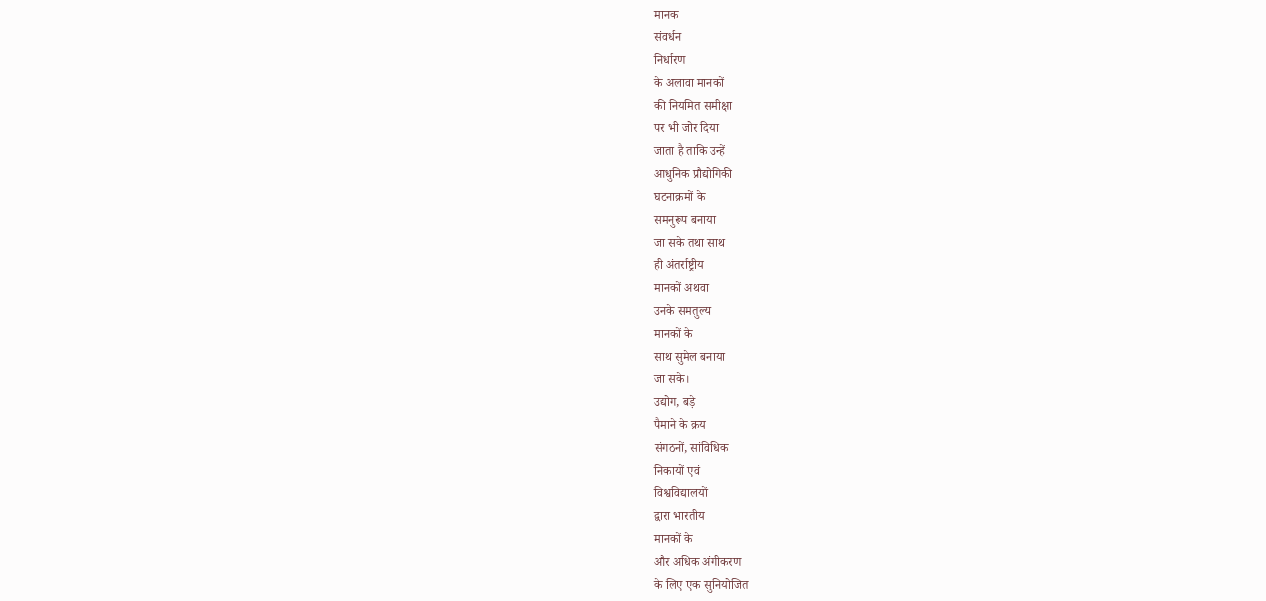मानक
संवर्धन
निर्धारण
के अलावा मानकों
की नियमित समीक्षा
पर भी जोर दिया
जाता है ताकि उन्हें
आधुनिक प्रौद्योगिकी
घटनाक्रमों के
समनुरूप बनाया
जा सके तथा साथ
ही अंतर्राष्ट्रीय
मानकों अथवा
उनके समतुल्य
मानकों के
साथ सुमेल बनाया
जा सके।
उद्योग, बड़े
पैमाने के क्रय
संगठनों, सांविधिक
निकायों एवं
विश्वविद्यालयों
द्वारा भारतीय
मानकों के
और अधिक अंगीकरण
के लिए एक सुनियोजित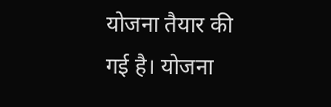योजना तैयार की
गई है। योजना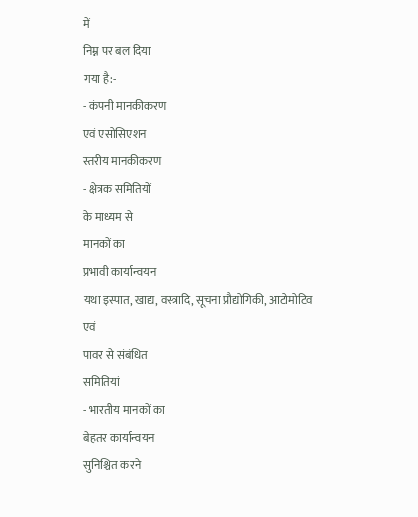में
निम्न पर बल दिया
गया है:-
- कंपनी मानकीकरण
एवं एसोसिएशन
स्तरीय मानकीकरण
- क्षेत्रक समितियों
के माध्यम से
मानकों का
प्रभावी कार्यान्वयन
यथा इस्पात, खाद्य, वस्त्रादि, सूचना प्रौद्योगिकी, आटोमोटिव एवं
पावर से संबंधित
समितियां
- भारतीय मानकों का
बेहतर कार्यान्वयन
सुनिश्चित करने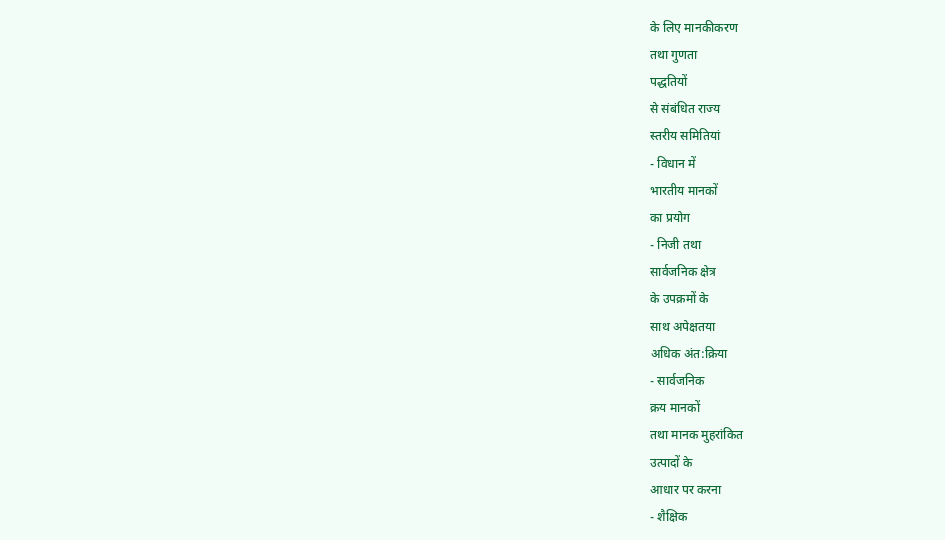के लिए मानकीकरण
तथा गुणता
पद्धतियों
से संबंधित राज्य
स्तरीय समितियां
- विधान में
भारतीय मानकों
का प्रयोग
- निजी तथा
सार्वजनिक क्षेत्र
के उपक्रमों के
साथ अपेक्षतया
अधिक अंत:क्रिया
- सार्वजनिक
क्रय मानकों
तथा मानक मुहरांकित
उत्पादों के
आधार पर करना
- शैक्षिक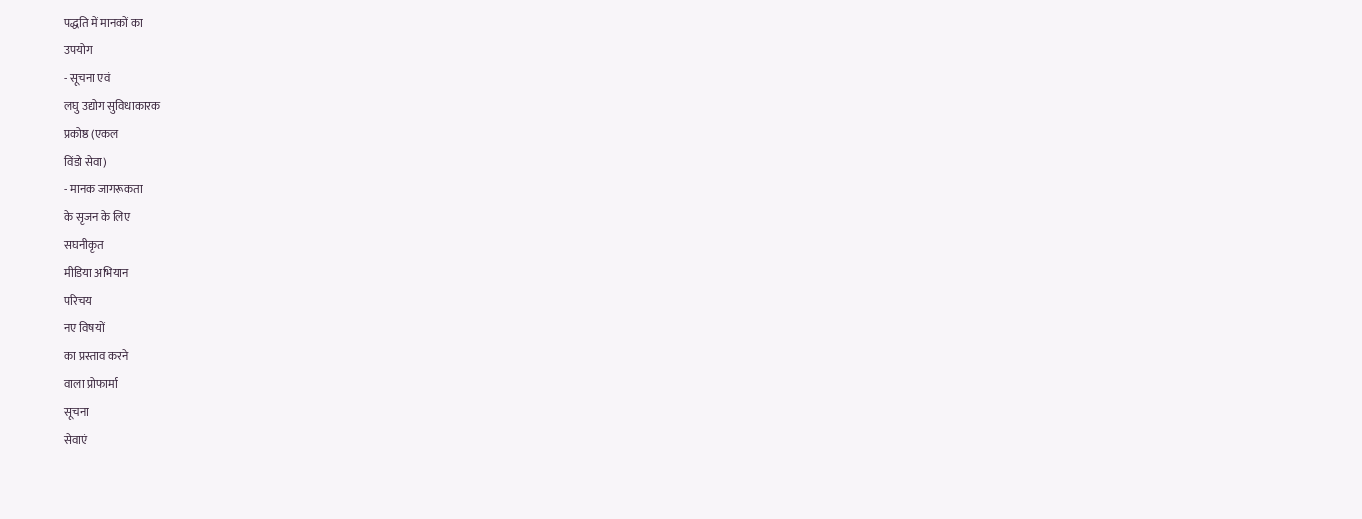पद्धति में मानकों का
उपयोग
- सूचना एवं
लघु उद्योग सुविधाकारक
प्रकोष्ठ (एकल
विंडो सेवा)
- मानक जागरूकता
के सृजन के लिए
सघनीकृत
मीडिया अभियान
परिचय
नए विषयों
का प्रस्ताव करने
वाला प्रोफार्मा
सूचना
सेवाएं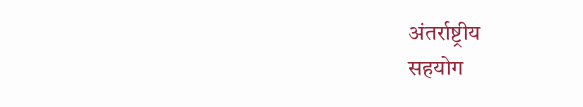अंतर्राष्ट्रीय
सहयोग